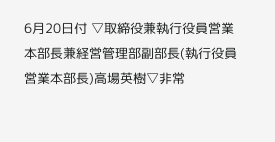6月20日付 ▽取締役兼執行役員営業本部長兼経営管理部副部長(執行役員営業本部長)高場英樹▽非常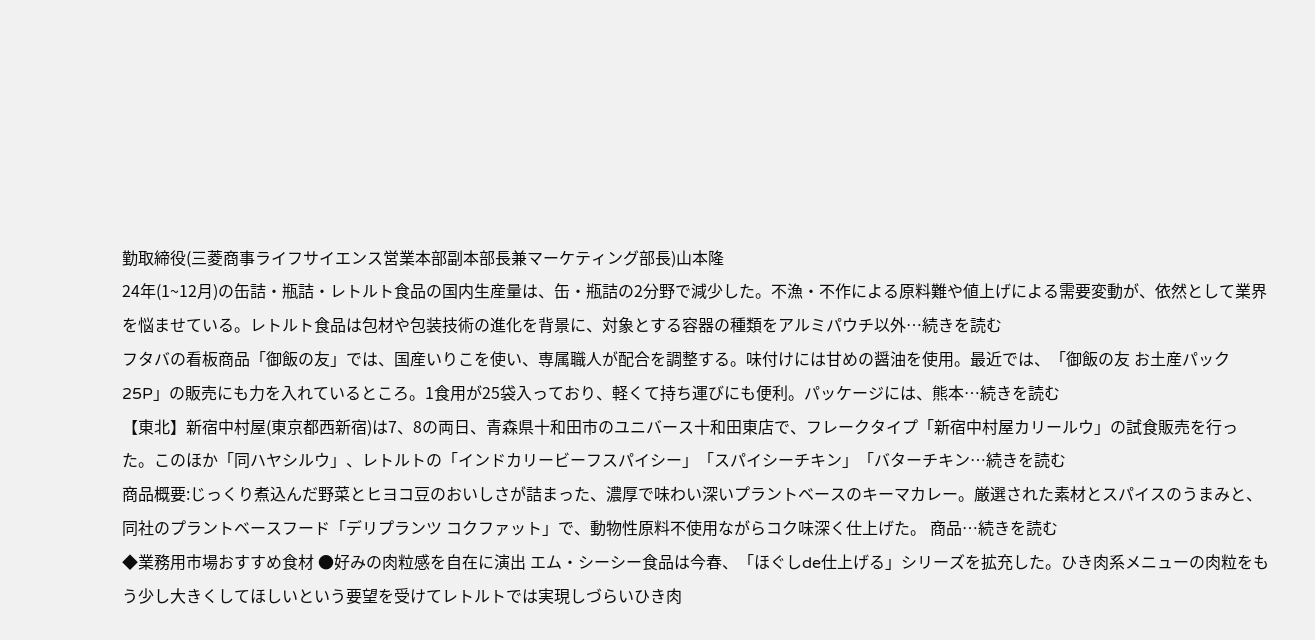勤取締役(三菱商事ライフサイエンス営業本部副本部長兼マーケティング部長)山本隆
24年(1~12月)の缶詰・瓶詰・レトルト食品の国内生産量は、缶・瓶詰の2分野で減少した。不漁・不作による原料難や値上げによる需要変動が、依然として業界を悩ませている。レトルト食品は包材や包装技術の進化を背景に、対象とする容器の種類をアルミパウチ以外…続きを読む
フタバの看板商品「御飯の友」では、国産いりこを使い、専属職人が配合を調整する。味付けには甘めの醤油を使用。最近では、「御飯の友 お土産パック25P」の販売にも力を入れているところ。1食用が25袋入っており、軽くて持ち運びにも便利。パッケージには、熊本…続きを読む
【東北】新宿中村屋(東京都西新宿)は7、8の両日、青森県十和田市のユニバース十和田東店で、フレークタイプ「新宿中村屋カリールウ」の試食販売を行った。このほか「同ハヤシルウ」、レトルトの「インドカリービーフスパイシー」「スパイシーチキン」「バターチキン…続きを読む
商品概要:じっくり煮込んだ野菜とヒヨコ豆のおいしさが詰まった、濃厚で味わい深いプラントベースのキーマカレー。厳選された素材とスパイスのうまみと、同社のプラントベースフード「デリプランツ コクファット」で、動物性原料不使用ながらコク味深く仕上げた。 商品…続きを読む
◆業務用市場おすすめ食材 ●好みの肉粒感を自在に演出 エム・シーシー食品は今春、「ほぐしde仕上げる」シリーズを拡充した。ひき肉系メニューの肉粒をもう少し大きくしてほしいという要望を受けてレトルトでは実現しづらいひき肉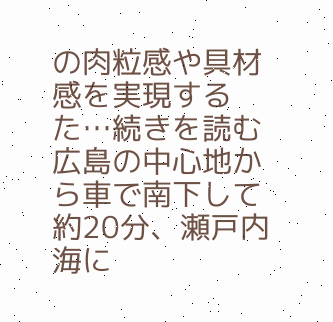の肉粒感や具材感を実現するた…続きを読む
広島の中心地から車で南下して約20分、瀬戸内海に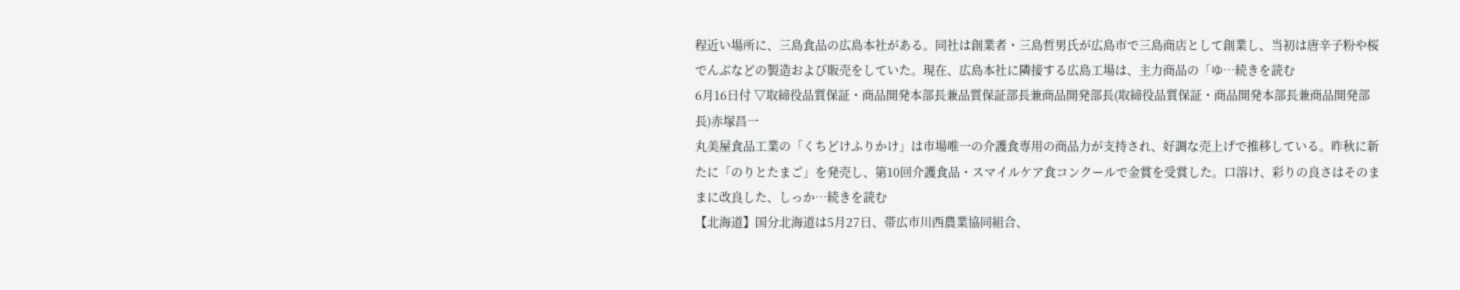程近い場所に、三島食品の広島本社がある。同社は創業者・三島哲男氏が広島市で三島商店として創業し、当初は唐辛子粉や桜でんぶなどの製造および販売をしていた。現在、広島本社に隣接する広島工場は、主力商品の「ゆ…続きを読む
6月16日付 ▽取締役品質保証・商品開発本部長兼品質保証部長兼商品開発部長(取締役品質保証・商品開発本部長兼商品開発部長)赤塚昌一
丸美屋食品工業の「くちどけふりかけ」は市場唯一の介護食専用の商品力が支持され、好調な売上げで推移している。昨秋に新たに「のりとたまご」を発売し、第10回介護食品・スマイルケア食コンクールで金賞を受賞した。口溶け、彩りの良さはそのままに改良した、しっか…続きを読む
【北海道】国分北海道は5月27日、帯広市川西農業協同組合、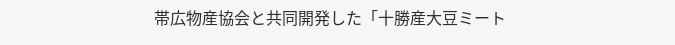帯広物産協会と共同開発した「十勝産大豆ミート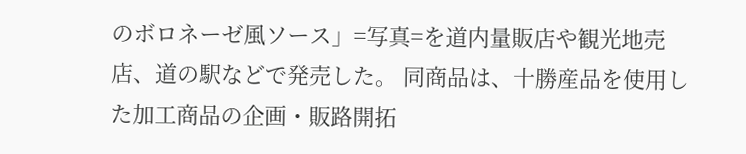のボロネーゼ風ソース」=写真=を道内量販店や観光地売店、道の駅などで発売した。 同商品は、十勝産品を使用した加工商品の企画・販路開拓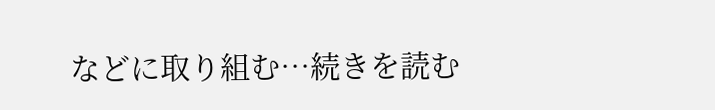などに取り組む…続きを読む